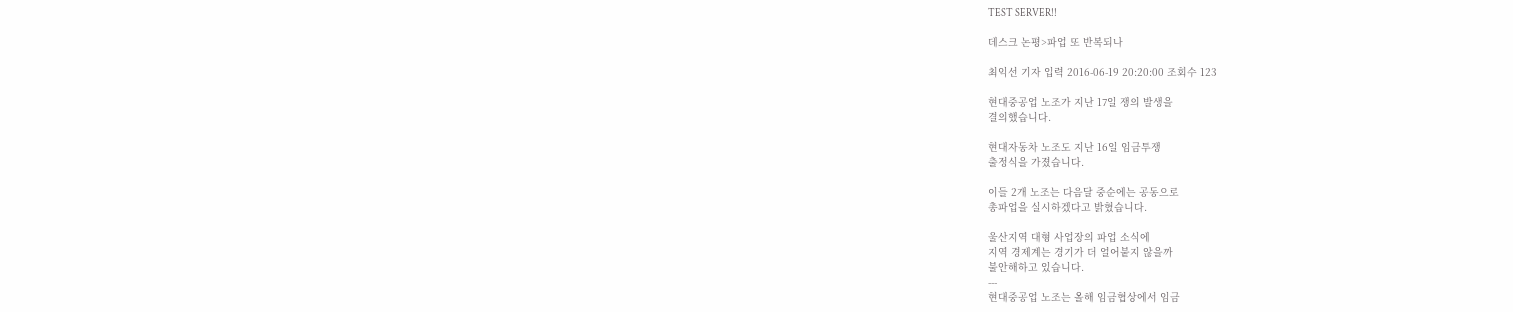TEST SERVER!!

데스크 논평>파업 또 반복되나

최익선 기자 입력 2016-06-19 20:20:00 조회수 123

현대중공업 노조가 지난 17일 쟁의 발생을
결의했습니다.

현대자동차 노조도 지난 16일 임금투쟁
출정식을 가졌습니다.

이들 2개 노조는 다음달 중순에는 공동으로
총파업을 실시하겠다고 밝혔습니다.

울산지역 대형 사업장의 파업 소식에
지역 경제계는 경기가 더 얼어붙지 않을까
불안해하고 있습니다.
---
현대중공업 노조는 올해 임금협상에서 임금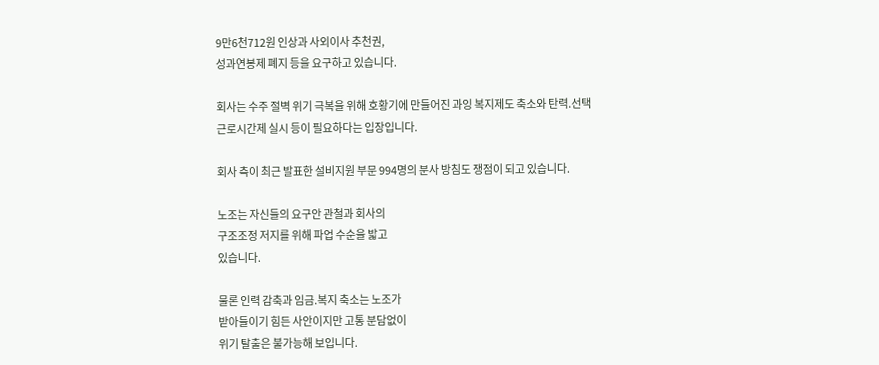9만6천712원 인상과 사외이사 추천권,
성과연봉제 폐지 등을 요구하고 있습니다.

회사는 수주 절벽 위기 극복을 위해 호황기에 만들어진 과잉 복지제도 축소와 탄력.선택
근로시간제 실시 등이 필요하다는 입장입니다.

회사 측이 최근 발표한 설비지원 부문 994명의 분사 방침도 쟁점이 되고 있습니다.

노조는 자신들의 요구안 관철과 회사의
구조조정 저지를 위해 파업 수순을 밟고
있습니다.

물론 인력 감축과 임금.복지 축소는 노조가
받아들이기 힘든 사안이지만 고통 분담없이
위기 탈출은 불가능해 보입니다.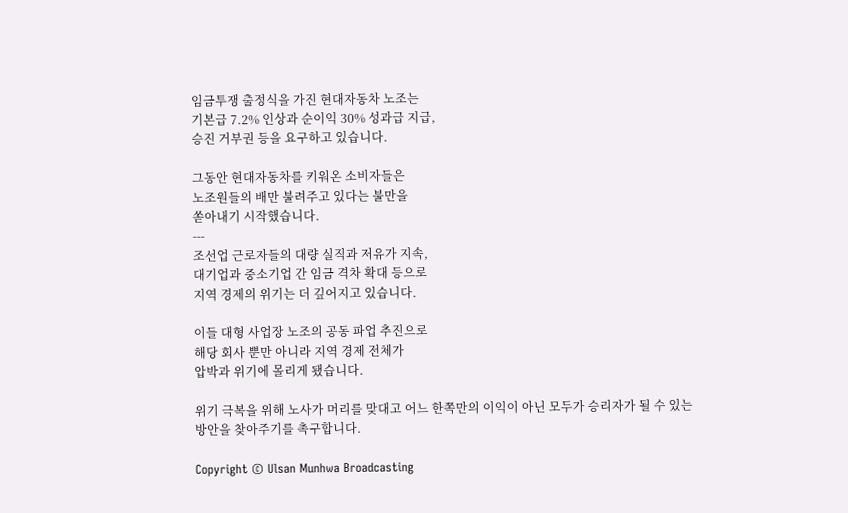임금투쟁 출정식을 가진 현대자동차 노조는
기본급 7.2% 인상과 순이익 30% 성과급 지급,
승진 거부권 등을 요구하고 있습니다.

그동안 현대자동차를 키워온 소비자들은
노조원들의 배만 불려주고 있다는 불만을
쏟아내기 시작했습니다.
---
조선업 근로자들의 대량 실직과 저유가 지속,
대기업과 중소기업 간 임금 격차 확대 등으로
지역 경제의 위기는 더 깊어지고 있습니다.

이들 대형 사업장 노조의 공동 파업 추진으로
해당 회사 뿐만 아니라 지역 경제 전체가
압박과 위기에 몰리게 됐습니다.

위기 극복을 위해 노사가 머리를 맞대고 어느 한쪽만의 이익이 아닌 모두가 승리자가 될 수 있는 방안을 찾아주기를 촉구합니다.

Copyright © Ulsan Munhwa Broadcasting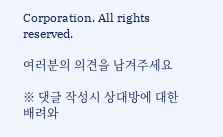Corporation. All rights reserved.

여러분의 의견을 남겨주세요

※ 댓글 작성시 상대방에 대한 배려와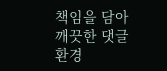책임을 담아 깨끗한 댓글 환경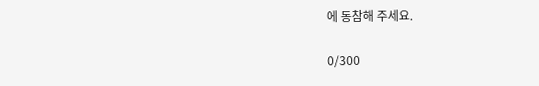에 동참해 주세요.

0/300